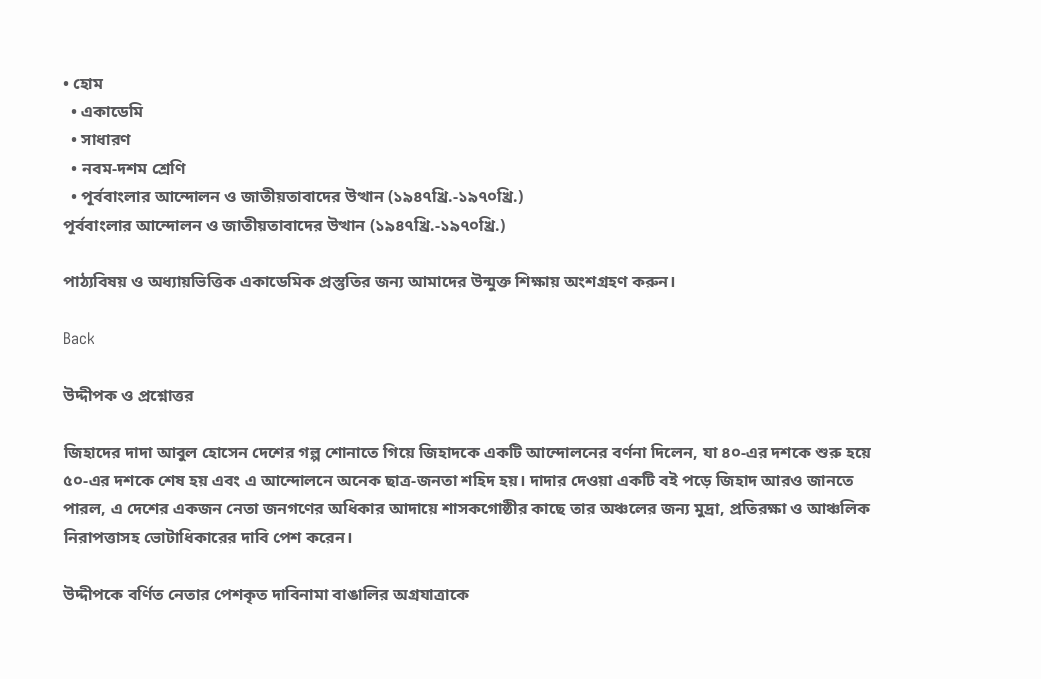• হোম
  • একাডেমি
  • সাধারণ
  • নবম-দশম শ্রেণি
  • পূর্ববাংলার আন্দোলন ও জাতীয়তাবাদের উত্থান (১৯৪৭খ্রি.-১৯৭০খ্রি.)
পূর্ববাংলার আন্দোলন ও জাতীয়তাবাদের উত্থান (১৯৪৭খ্রি.-১৯৭০খ্রি.)

পাঠ্যবিষয় ও অধ্যায়ভিত্তিক একাডেমিক প্রস্তুতির জন্য আমাদের উন্মুক্ত শিক্ষায় অংশগ্রহণ করুন।

Back

উদ্দীপক ও প্রশ্নোত্তর

জিহাদের দাদা আবুল হোসেন দেশের গল্প শোনাতে গিয়ে জিহাদকে একটি আন্দোলনের বর্ণনা দিলেন, যা ৪০-এর দশকে শুরু হয়ে ৫০-এর দশকে শেষ হয় এবং এ আন্দোলনে অনেক ছাত্র-জনতা শহিদ হয়। দাদার দেওয়া একটি বই পড়ে জিহাদ আরও জানতে পারল, এ দেশের একজন নেতা জনগণের অধিকার আদায়ে শাসকগোষ্ঠীর কাছে তার অঞ্চলের জন্য মুদ্রা, প্রতিরক্ষা ও আঞ্চলিক নিরাপত্তাসহ ভোটাধিকারের দাবি পেশ করেন।

উদ্দীপকে বর্ণিত নেতার পেশকৃত দাবিনামা বাঙালির অগ্রযাত্রাকে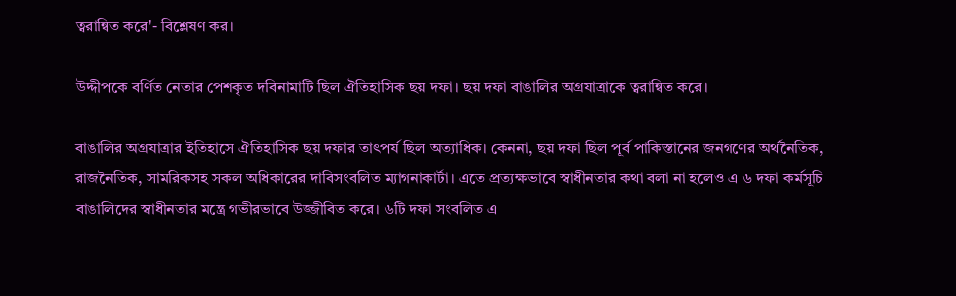ত্বরান্বিত করে'- বিশ্লেষণ কর।

উদ্দীপকে বর্ণিত নেতার পেশকৃত দবিনামাটি ছিল ঐতিহাসিক ছয় দফা। ছয় দফা বাঙালির অগ্রযাত্রাকে ত্বরান্বিত করে।

বাঙালির অগ্রযাত্রার ইতিহাসে ঐতিহাসিক ছয় দফার তাৎপর্য ছিল অত্যাধিক। কেননা, ছয় দফা ছিল পূর্ব পাকিস্তানের জনগণের অর্থনৈতিক, রাজনৈতিক, সামরিকসহ সকল অধিকারের দাবিসংবলিত ম্যাগনাকার্টা। এতে প্রত্যক্ষভাবে স্বাধীনতার কথা বলা না হলেও এ ৬ দফা কর্মসূচি বাঙালিদের স্বাধীনতার মন্ত্রে গভীরভাবে উজ্জীবিত করে। ৬টি দফা সংবলিত এ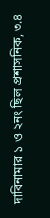দাবিনামার ১ ও ২নং ছিল প্রশাসনিক, ৩.৪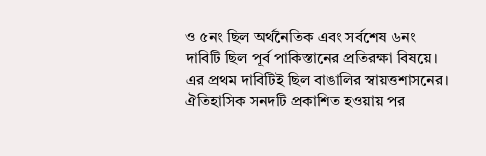ও ৫নং ছিল অর্থনৈতিক এবং সর্বশেষ ৬নং দাবিটি ছিল পূর্ব পাকিস্তানের প্রতিরক্ষা বিষয়ে। এর প্রথম দাবিটিই ছিল বাঙালির স্বায়ত্তশাসনের। ঐতিহাসিক সনদটি প্রকাশিত হওয়ায় পর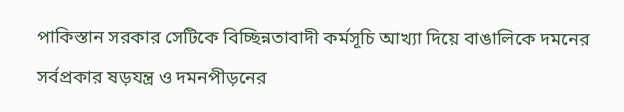পাকিস্তান সরকার সেটিকে বিচ্ছিন্নতাবাদী কর্মসূচি আখ্যা দিয়ে বাঙালিকে দমনের সর্বপ্রকার ষড়যন্ত্র ও দমনপীড়নের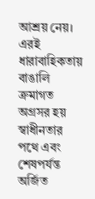আশ্রয় নেয়। এরই ধারাবাহিকতায় বাঙালি ক্রমাগত অগ্রসর হয় স্বাধীনতার পথে এবং শেষপর্যন্ত অর্জিত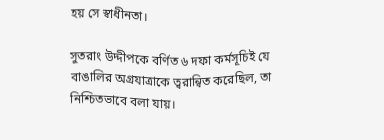হয় সে স্বাধীনতা।

সুতরাং উদ্দীপকে বর্ণিত ৬ দফা কর্মসূচিই যে বাঙালির অগ্রযাত্রাকে ত্বরান্বিত করেছিল, তা নিশ্চিতভাবে বলা যায়।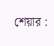শেয়ার :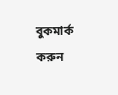বুকমার্ক করুন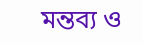মন্তব্য ও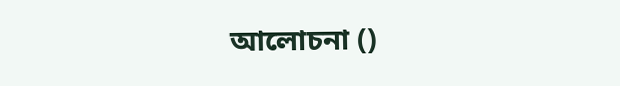আলোচনা ()